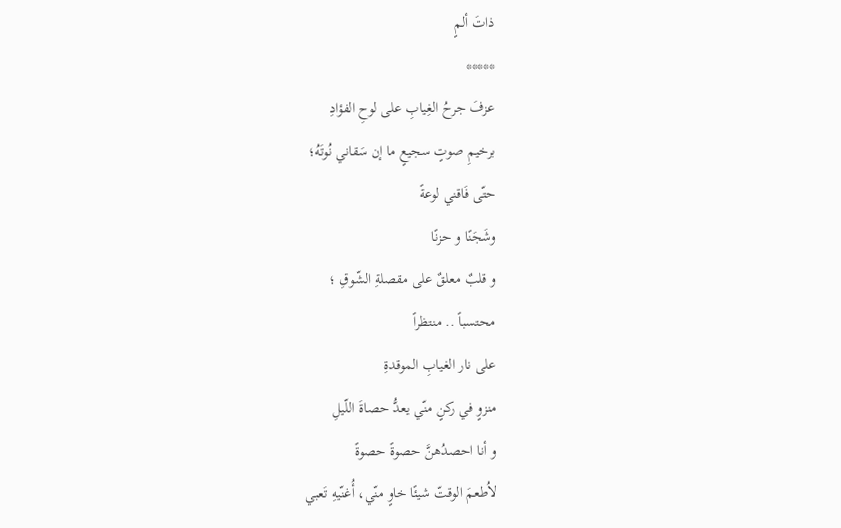ذاتَ ألمٍ
*****
عزفَ جرحُ الغِيابِ على لوحِ الفؤادِ
برخيمِ صوتٍ سجيعٍ ما إن سَقاني نُوتَهُ؛
حتّى فَاقني لوعةً
وشَجَنًا و حزنًا
و قلبٌ معلقٌ على مقصلةِ الشّوقِ ؛
محتسباً .. منتظراً
على نار الغيابِ الموقدةِ
منزوٍ في ركنٍ منّي يعدُّ حصاةَ اللّيلِ
و أنا احصدُهنَّ حصوةً حصوةً
لاُطعمَ الوقتّ شيئًا خاوٍ منّي، أُغنّيهِ تَعبي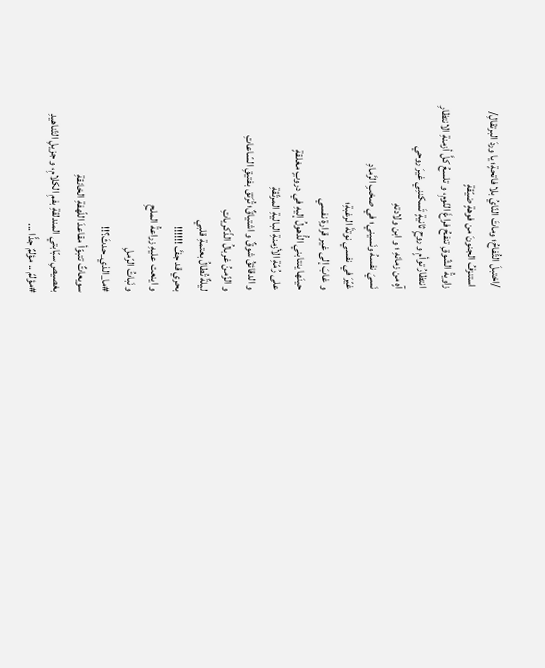/اختبلَ التُّفاحُ؛ وماتَ النّايُ بلا فاتحةٍ؛ يا وردَ البرتقالِ/
استنزفُ الجنونَ من فوهةٍ ضيّقةٍ
زاويةُ الشّوقِ تنفحُ فراغَ النّومِ، و تلسعُ كلَّ أزمنةِ الانتظارِ
انتظارُ توأمٍ و روحٍ ثانيةٍ تَسكننِي غيرَ روحي
آهٍ من زمانهِ ؛ و ابن ولادتهِ
نَسيَ نفسهُ ونَسيني؛ في صخبِ الرَّمادِ
غيّرَ في نفسي نوتةَ الرغبةِ؛
و غابَ إلى غير قرارةِ نفسي
حينَها ينتابني الذُّهولُ إليهِ في دروبٍ مغلقةٍ
على رُمّةِ الأزمنةِ الباليةِ المرتّقةِ
و الدقائقُ شوقٌ و اشتياقٌ؛ تُرَتق بفتيقِ السّاعاتِ
و الزّمنُ غربالُ الذّكرياتِ
ليلةٌ تُطالُ بعتمةِ قلبي
بحري قد جفَّ !!!!!!
و اينعت عليهِ زراعةُ الملحِ
و نَباتُ الرّملِ
#ما_الذي_حدثَ؟!!
سويعاتٌ تتبوّأ مقاعدَ اللّهفةِ الخانقةِ
بغصيصِ سبّابتي المندلقةِ بفمِ الكلامِ، و جزيلِ التّناهيدِ
#مؤلمً .. مؤلمٌ جدًّا ...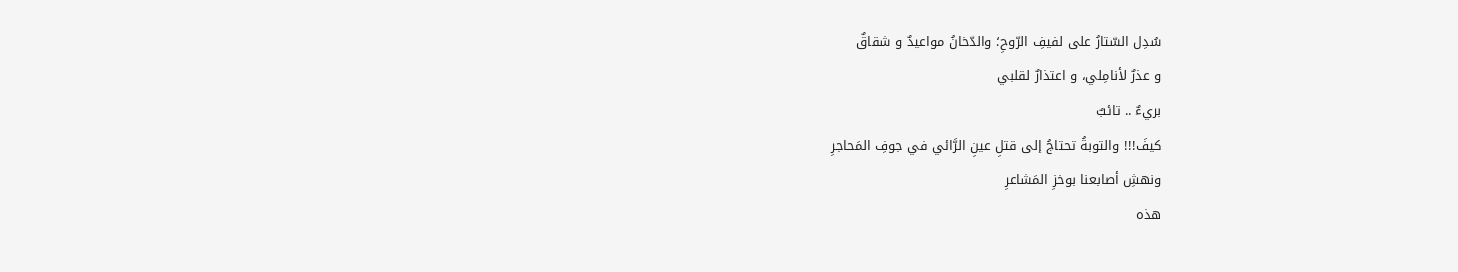سُدِل السّتارُ على لفيفِ الرّوحِ؛ والدّخانُ مواعيدٌ و شقاقٌ
و عذرٌ لأنامِلي، و اعتذارٌ لقلبي
بريءٌ .. تائبٌ
كيفَ!!! والتوبةُ تحتاجُ إلى قتلِ عينِ الرَّائي في جوفِ المَحاجرِ
ونهشِ أصابعنا بوخزِ المَشاعرِ
هذه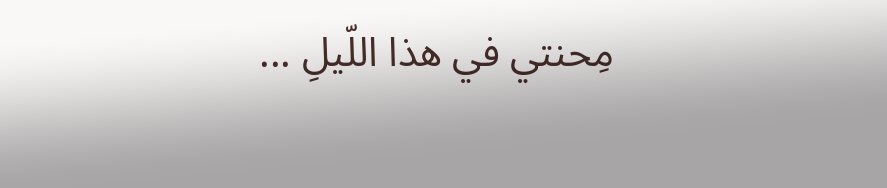مِحنتي في هذا اللّيلِ ...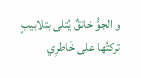و الجوُّ خانقٌ يُتلى بتلابيبٍ تركتُها على خَاطرِي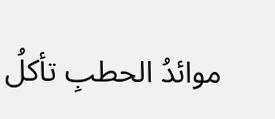موائدُ الحطبِ تأكلُ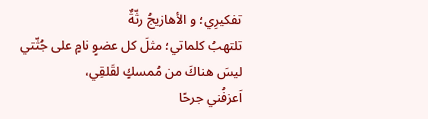تفكيرِي؛ و الأهازيجُ رثّةٌ
تلتهبُ كلماتي؛ مثلَ كل عضوٍ نامٍ على جُثّتي
ليسَ هناكَ من مُمسكٍ لقَلقِي،
اَعزفُني جرحًا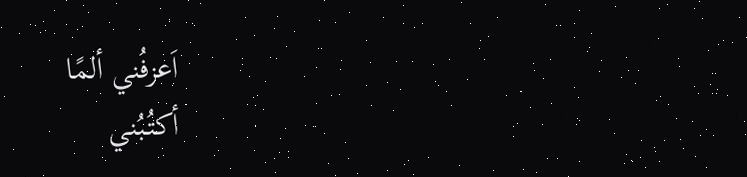اَعزفُني ألمًا
أكتُبُني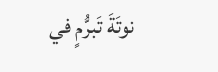نوتَةَ تَبرُّمٍ في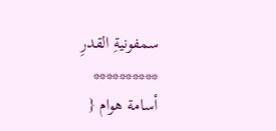سمفونيةِ القدرِ
**********
أسامة هوام {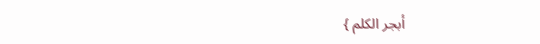أبجر الكلم }